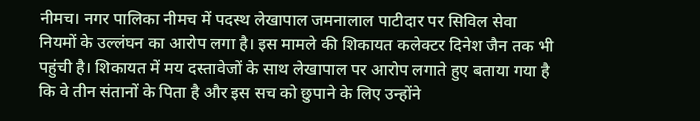नीमच। नगर पालिका नीमच में पदस्थ लेखापाल जमनालाल पाटीदार पर सिविल सेवा नियमों के उल्लंघन का आरोप लगा है। इस मामले की शिकायत कलेक्टर दिनेश जैन तक भी पहुंची है। शिकायत में मय दस्तावेजों के साथ लेखापाल पर आरोप लगाते हुए बताया गया है कि वे तीन संतानों के पिता है और इस सच को छुपाने के लिए उन्होंने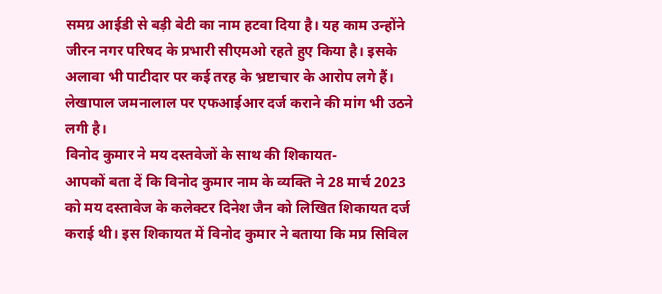समग्र आईडी से बड़ी बेटी का नाम हटवा दिया है। यह काम उन्होंने जीरन नगर परिषद के प्रभारी सीएमओ रहते हुए किया है। इसके अलावा भी पाटीदार पर कई तरह के भ्रष्टाचार के आरोप लगे हैं। लेखापाल जमनालाल पर एफआईआर दर्ज कराने की मांग भी उठने लगी है।
विनोद कुमार ने मय दस्तवेजों के साथ की शिकायत-
आपकों बता दें कि विनोद कुमार नाम के व्यक्ति ने 28 मार्च 2023 को मय दस्तावेज के कलेक्टर दिनेश जैन को लिखित शिकायत दर्ज कराई थी। इस शिकायत में विनोद कुमार ने बताया कि मप्र सिविल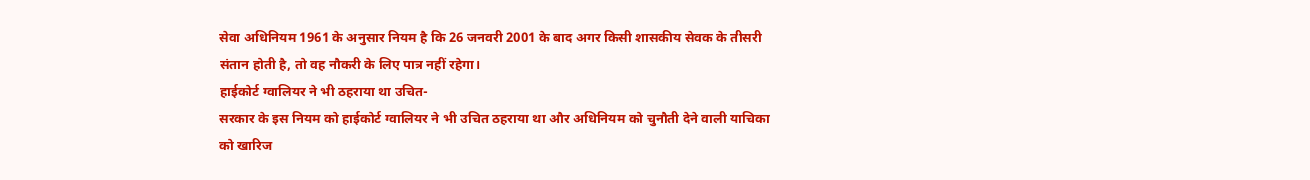सेवा अधिनियम 1961 के अनुसार नियम है कि 26 जनवरी 2001 के बाद अगर किसी शासकीय सेवक के तीसरी संतान होती है, तो वह नौकरी के लिए पात्र नहीं रहेगा।
हाईकोर्ट ग्वालियर ने भी ठहराया था उचित-
सरकार के इस नियम को हाईकोर्ट ग्वालियर ने भी उचित ठहराया था और अधिनियम को चुनौती देने वाली याचिका को खारिज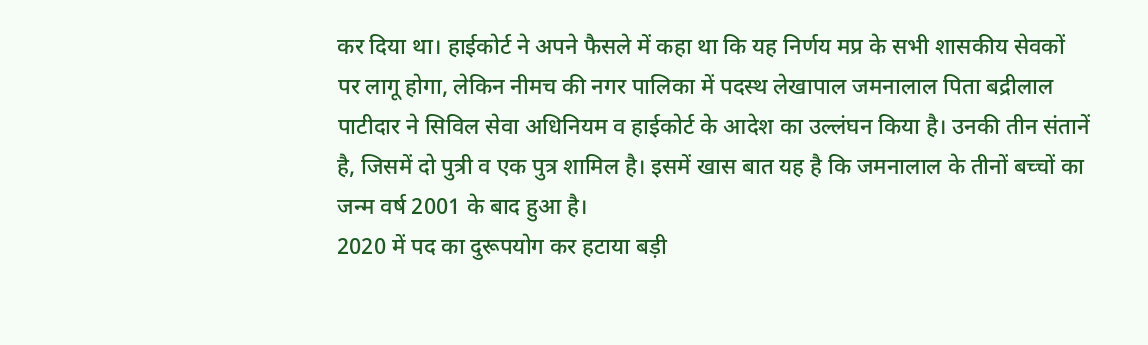कर दिया था। हाईकोर्ट ने अपने फैसले में कहा था कि यह निर्णय मप्र के सभी शासकीय सेवकों पर लागू होगा, लेकिन नीमच की नगर पालिका में पदस्थ लेखापाल जमनालाल पिता बद्रीलाल पाटीदार ने सिविल सेवा अधिनियम व हाईकोर्ट के आदेश का उल्लंघन किया है। उनकी तीन संतानें है, जिसमें दो पुत्री व एक पुत्र शामिल है। इसमें खास बात यह है कि जमनालाल के तीनों बच्चों का जन्म वर्ष 2001 के बाद हुआ है।
2020 में पद का दुरूपयोग कर हटाया बड़ी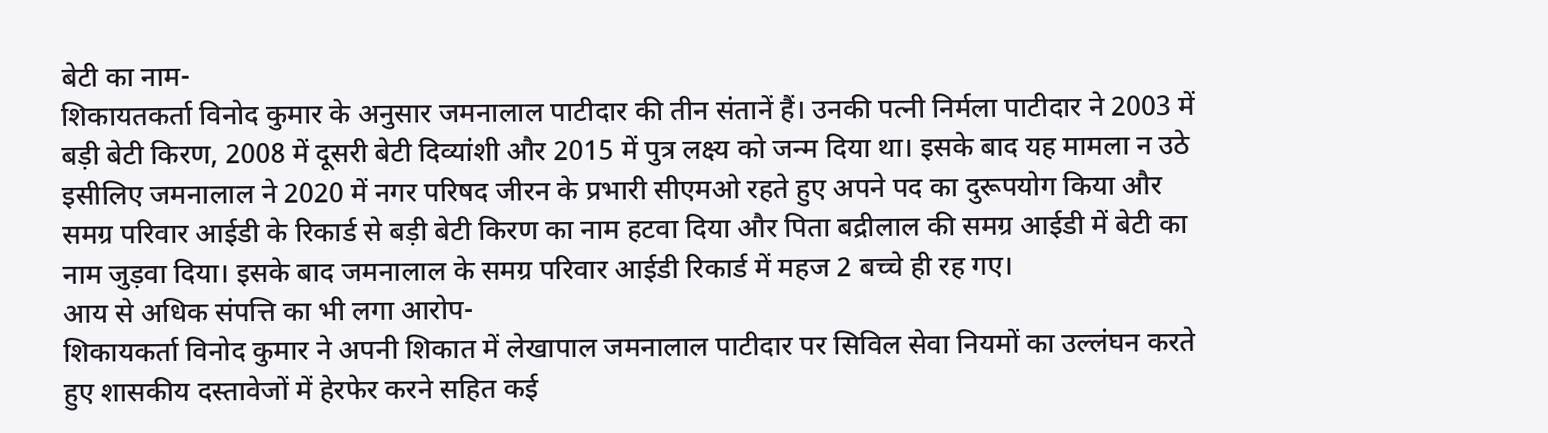बेटी का नाम-
शिकायतकर्ता विनोद कुमार के अनुसार जमनालाल पाटीदार की तीन संतानें हैं। उनकी पत्नी निर्मला पाटीदार ने 2003 में बड़ी बेटी किरण, 2008 में दूसरी बेटी दिव्यांशी और 2015 में पुत्र लक्ष्य को जन्म दिया था। इसके बाद यह मामला न उठे इसीलिए जमनालाल ने 2020 में नगर परिषद जीरन के प्रभारी सीएमओ रहते हुए अपने पद का दुरूपयोग किया और समग्र परिवार आईडी के रिकार्ड से बड़ी बेटी किरण का नाम हटवा दिया और पिता बद्रीलाल की समग्र आईडी में बेटी का नाम जुड़वा दिया। इसके बाद जमनालाल के समग्र परिवार आईडी रिकार्ड में महज 2 बच्चे ही रह गए।
आय से अधिक संपत्ति का भी लगा आरोप-
शिकायकर्ता विनोद कुमार ने अपनी शिकात में लेखापाल जमनालाल पाटीदार पर सिविल सेवा नियमों का उल्लंघन करते हुए शासकीय दस्तावेजों में हेरफेर करने सहित कई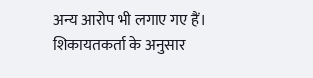अन्य आरोप भी लगाए गए हैं। शिकायतकर्ता के अनुसार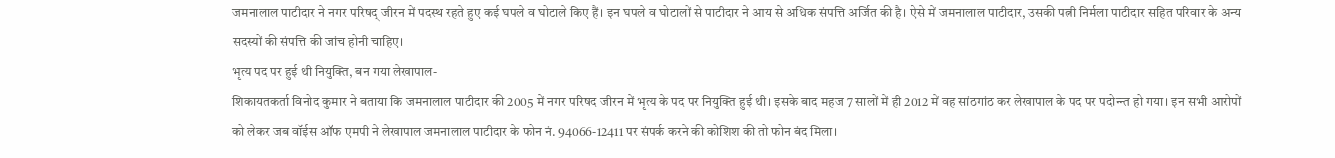जमनालाल पाटीदार ने नगर परिषद् जीरन में पदस्थ रहते हुए कई घपले व घोटाले किए हैं। इन घपले व घोटालों से पाटीदार ने आय से अधिक संपत्ति अर्जित की है। ऐसे में जमनालाल पाटीदार, उसकी पत्नी निर्मला पाटीदार सहित परिवार के अन्य सदस्यों की संपत्ति की जांच होनी चाहिए।
भृत्य पद पर हुई थी नियुक्ति, बन गया लेखापाल-
शिकायतकर्ता विनोद कुमार ने बताया कि जमनालाल पाटीदार की 2005 में नगर परिषद जीरन में भृत्य के पद पर नियुक्ति हुई थी। इसके बाद महज 7 सालों में ही 2012 में वह सांठगांठ कर लेखापाल के पद पर पदोन्न्त हो गया। इन सभी आरोपों को लेकर जब वॉईस ऑफ एमपी ने लेखापाल जमनालाल पाटीदार के फोन नं. 94066-12411 पर संपर्क करने की कोशिश की तो फोन बंद मिला।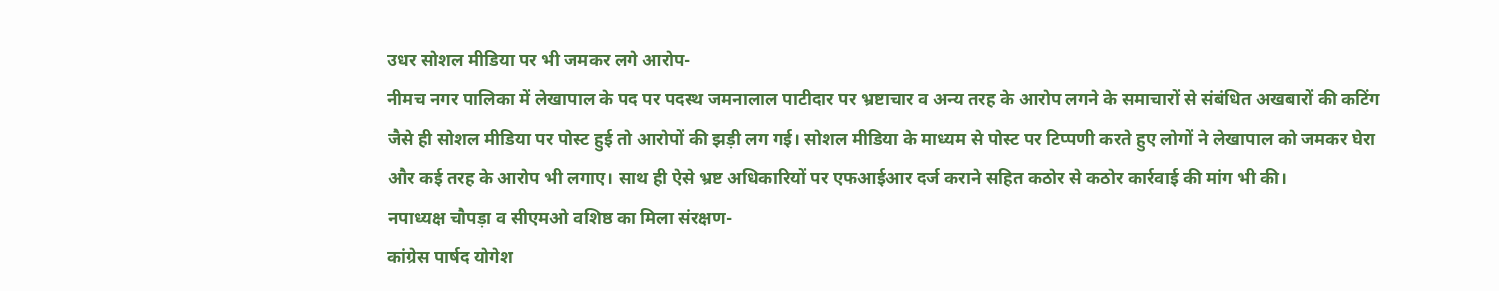उधर सोशल मीडिया पर भी जमकर लगे आरोप-
नीमच नगर पालिका में लेखापाल के पद पर पदस्थ जमनालाल पाटीदार पर भ्रष्टाचार व अन्य तरह के आरोप लगने के समाचारों से संबंधित अखबारों की कटिंग जैसे ही सोशल मीडिया पर पोस्ट हुई तो आरोपों की झड़ी लग गई। सोशल मीडिया के माध्यम से पोस्ट पर टिप्पणी करते हुए लोगों ने लेखापाल को जमकर घेरा और कई तरह के आरोप भी लगाए। साथ ही ऐसे भ्रष्ट अधिकारियों पर एफआईआर दर्ज कराने सहित कठोर से कठोर कार्रवाई की मांग भी की।
नपाध्यक्ष चौपड़ा व सीएमओ वशिष्ठ का मिला संरक्षण-
कांग्रेस पार्षद योगेश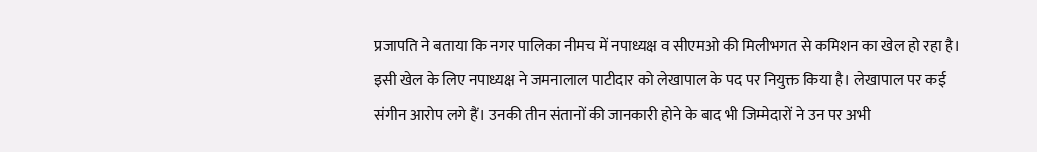प्रजापति ने बताया कि नगर पालिका नीमच में नपाध्यक्ष व सीएमओ की मिलीभगत से कमिशन का खेल हो रहा है। इसी खेल के लिए नपाध्यक्ष ने जमनालाल पाटीदार को लेखापाल के पद पर नियुक्त किया है। लेखापाल पर कई संगीन आरोप लगे हैं। उनकी तीन संतानों की जानकारी होने के बाद भी जिम्मेदारों ने उन पर अभी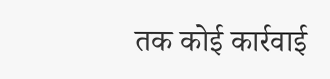तक कोई कार्रवाई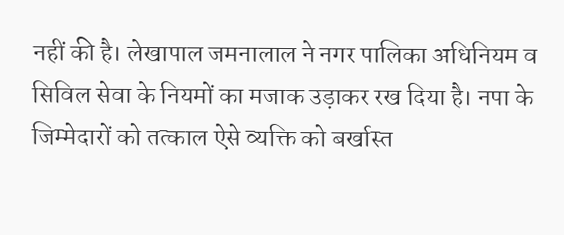नहीं की है। लेखापाल जमनालाल ने नगर पालिका अधिनियम व सिविल सेवा के नियमों का मजाक उड़ाकर रख दिया है। नपा के जिम्मेदारों को तत्काल ऐसे व्यक्ति को बर्खास्त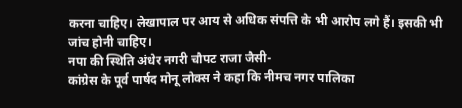करना चाहिए। लेखापाल पर आय से अधिक संपत्ति के भी आरोप लगे हैं। इसकी भी जांच होनी चाहिए।
नपा की स्थिति अंधेर नगरी चौपट राजा जैसी-
कांग्रेस के पूर्व पार्षद मोनू लोक्स ने कहा कि नीमच नगर पालिका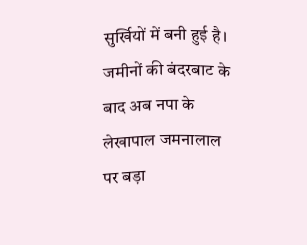सुर्खियों में बनी हुई है। जमीनों की बंदरबाट के बाद अब नपा के लेखापाल जमनालाल पर बड़ा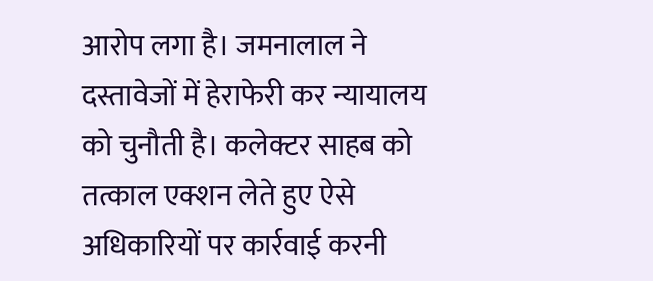आरोप लगा है। जमनालाल ने दस्तावेजों में हेराफेरी कर न्यायालय को चुनौती है। कलेक्टर साहब को तत्काल एक्शन लेते हुए ऐसे अधिकारियों पर कार्रवाई करनी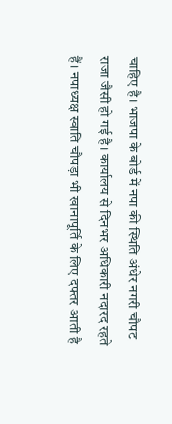चाहिए है। भाजपा के बोर्ड में नपा की स्थिति अंधेर नगरी चौपट राजा जैसी हो गई है। कार्यालय से दिनभर अधिकारी नदारद रहते हैं। नपाध्यक्ष स्वाति चौपड़ा भी खानापूर्ति के लिए दफ्तर आती है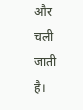और चली जाती है।